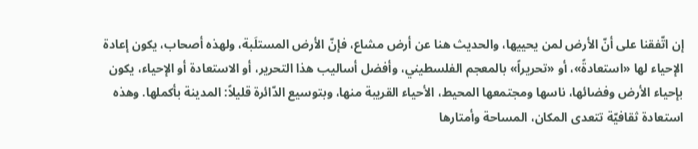إن اتّفقنا على أنّ الأرض لمن يحييها، والحديث هنا عن أرض مشاع، فإنّ الأرض المستلَبة، ولهذه أصحاب، يكون إعادة الإحياء لها «استعادةً»، أو «تحريراً» بالمعجم الفلسطيني، وأفضل أساليب هذا التحرير، أو الاستعادة أو الإحياء، يكون بإحياء الأرض وفضائها، ناسها ومجتمعها المحيط، الأحياء القريبة منها، وبتوسيع الدّائرة قليلاً: المدينة بأكملها. وهذه استعادة ثقافيّة تتعدى المكان، المساحة وأمتارها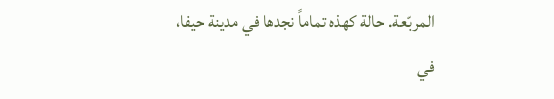المربّعة. حالة كهذه تماماً نجدها في مدينة حيفا، في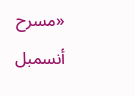«مسرح أنسمبل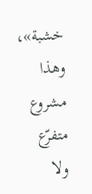خشبة»، وهذا مشروع متفرّع ولا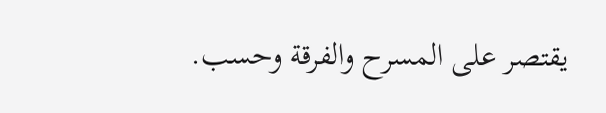يقتصر على المسرح والفرقة وحسب.